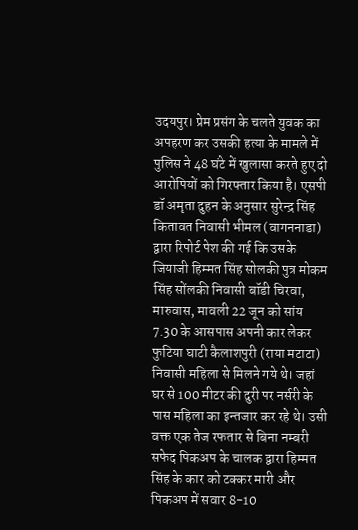उदयपुर। प्रेम प्रसंग के चलते युवक का अपहरण कर उसकी हत्या के मामले में पुलिस ने 48 घंटे में खुलासा करते हुए दो आरोपियों को गिरफ्तार किया है। एसपी डॉ अमृता दुहन के अनुसार सुरेन्द्र सिंह कितावत निवासी भीमल (वागननाडा) द्वारा रिपोर्ट पेश की गई कि उसके जियाजी हिम्मत सिंह सोलकी पुत्र मोकम सिंह सोंलकी निवासी बॉडी चिरवा, मारुवास, मावली 22 जून को सांय 7.30 के आसपास अपनी कार लेकर फुटिया घाटी कैलाशपुरी (राया मटाटा) निवासी महिला से मिलने गये थे। जहां घर से 100 मीटर की दुरी पर नर्सरी के पास महिला का इन्तजार कर रहे थे। उसी वक्त एक तेज रफतार से बिना नम्बरी सफेद पिकअप के चालक द्वारा हिम्मत सिंह के कार को टक्कर मारी और पिकअप में सवार 8-10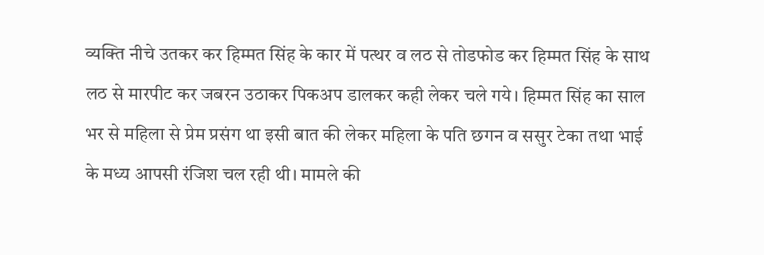व्यक्ति नीचे उतकर कर हिम्मत सिंह के कार में पत्थर व लठ से तोडफोड कर हिम्मत सिंह के साथ लठ से मारपीट कर जबरन उठाकर पिकअप डालकर कही लेकर चले गये। हिम्मत सिंह का साल भर से महिला से प्रेम प्रसंग था इसी बात की लेकर महिला के पति छगन व ससुर टेका तथा भाई के मध्य आपसी रंजिश चल रही थी। मामले की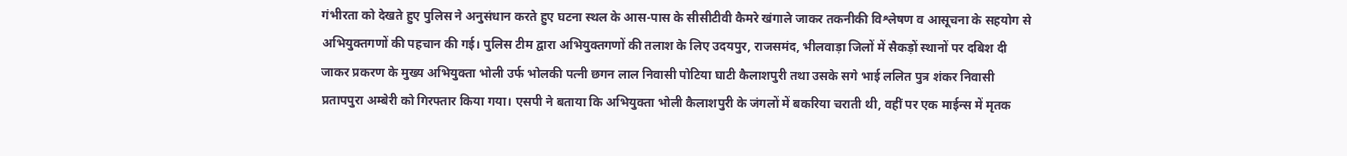गंभीरता को देखते हुए पुलिस ने अनुसंधान करते हुए घटना स्थल के आस-पास के सीसीटीवी कैमरे खंगाले जाकर तकनीकी विश्लेषण व आसूचना के सहयोग से अभियुक्तगणों की पहचान की गई। पुलिस टीम द्वारा अभियुक्तगणों की तलाश के लिए उदयपुर, राजसमंद, भीलवाड़ा जिलों में सैकड़ों स्थानों पर दबिश दी जाकर प्रकरण के मुख्य अभियुक्ता भोली उर्फ भोलकी पत्नी छगन लाल निवासी पोटिया घाटी कैलाशपुरी तथा उसके सगे भाई ललित पुत्र शंकर निवासी प्रतापपुरा अम्बेरी को गिरफ्तार किया गया। एसपी ने बताया कि अभियुक्ता भोली कैलाशपुरी के जंगलों में बकरिया चराती थी, वहीं पर एक माईन्स में मृतक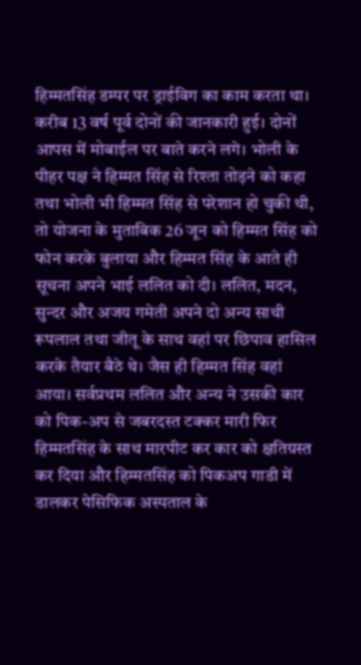हिम्मतसिंह डम्पर पर ड्राईविग का काम करता था। करीब 13 वर्ष पूर्व दोनों की जानकारी हुई। दोनों आपस में मोबाईल पर बाते करने लगे। भोली के पीहर पक्ष ने हिम्मत सिंह से रिश्ता तोड़ने को कहा तथा भोली भी हिम्मत सिंह से परेशान हो चुकी थी, तो योजना के मुताबिक 26 जून को हिम्मत सिंह को फोन करके बुलाया और हिम्मत सिंह के आते ही सूचना अपने भाई ललित को दी। ललित, मदन, सुन्दर और अजय गमेती अपने दो अन्य साथी रूपलाल तथा जीतू के साथ वहां पर छिपाव हासिल करके तैयार बैठे थे। जैस ही हिम्मत सिंह वहां आया। सर्वप्रथम ललित और अन्य ने उसकी कार को पिक-अप से जबरदस्त टक्कर मारी फिर हिम्मतसिंह के साथ मारपीट कर कार को क्षतिग्रस्त कर दिया और हिम्मतसिंह को पिकअप गाडी में डालकर पेसिफिक अस्पताल के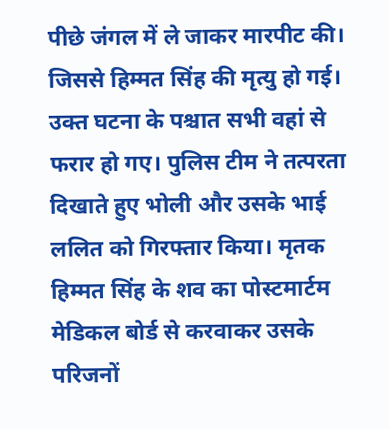पीछे जंगल में ले जाकर मारपीट की। जिससे हिम्मत सिंह की मृत्यु हो गई। उक्त घटना के पश्चात सभी वहां से फरार हो गए। पुलिस टीम ने तत्परता दिखाते हुए भोली और उसके भाई ललित को गिरफ्तार किया। मृतक हिम्मत सिंह के शव का पोस्टमार्टम मेडिकल बोर्ड से करवाकर उसके परिजनों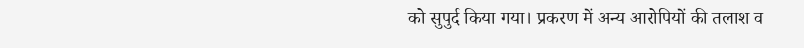को सुपुर्द किया गया। प्रकरण में अन्य आरोपियों की तलाश व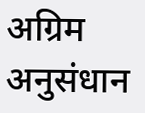अग्रिम अनुसंधान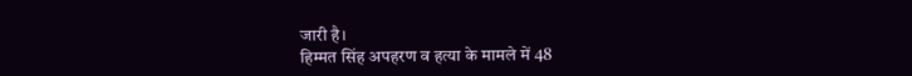जारी है।
हिम्मत सिंह अपहरण व हत्या के मामले में 48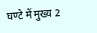घण्टे में मुख्य 2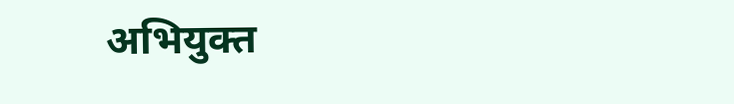अभियुक्त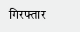गिरफ्तार